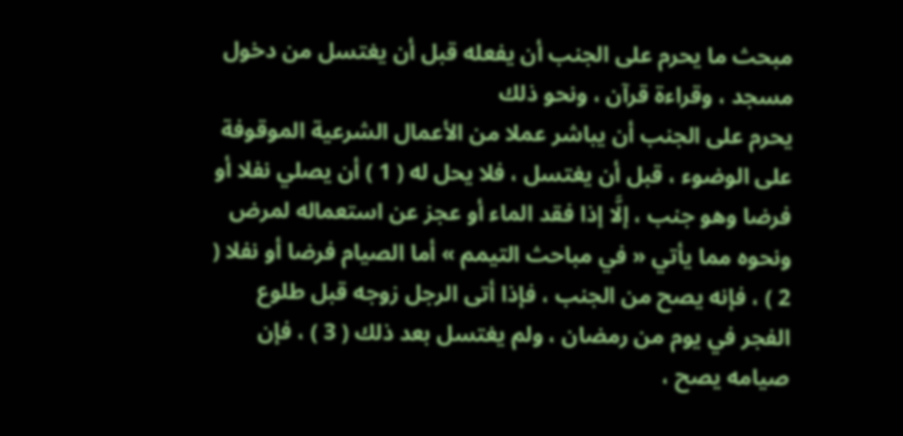مبحث ما يحرم على الجنب أن يفعله قبل أن يغتسل من دخول مسجد ، وقراءة قرآن ، ونحو ذلك
يحرم على الجنب أن يباشر عملا من الأعمال الشرعية الموقوفة على الوضوء ، قبل أن يغتسل ، فلا يحل له ( 1 ) أن يصلي نفلا أو فرضا وهو جنب ، إلَّا إذا فقد الماء أو عجز عن استعماله لمرض ونحوه مما يأتي « في مباحث التيمم » أما الصيام فرضا أو نفلا ( 2 ) ، فإنه يصح من الجنب ، فإذا أتى الرجل زوجه قبل طلوع الفجر في يوم من رمضان ، ولم يغتسل بعد ذلك ( 3 ) ، فإن صيامه يصح ،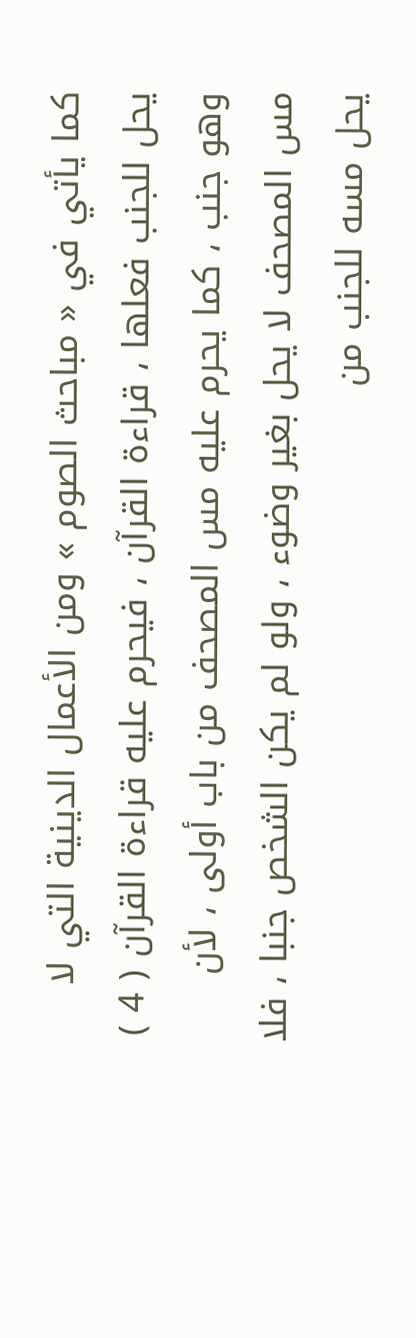كما يأتي في « مباحث الصوم » ومن الأعمال الدينية التي لا يحل للجنب فعلها ، قراءة القرآن ، فيحرم عليه قراءة القرآن ( 4 ) وهو جنب ، كما يحرم عليه مس المصحف من باب أولى ، لأن مس المصحف لا يحل بغير وضوء ، ولو لم يكن الشخص جنبا ، فلا يحل مسه للجنب من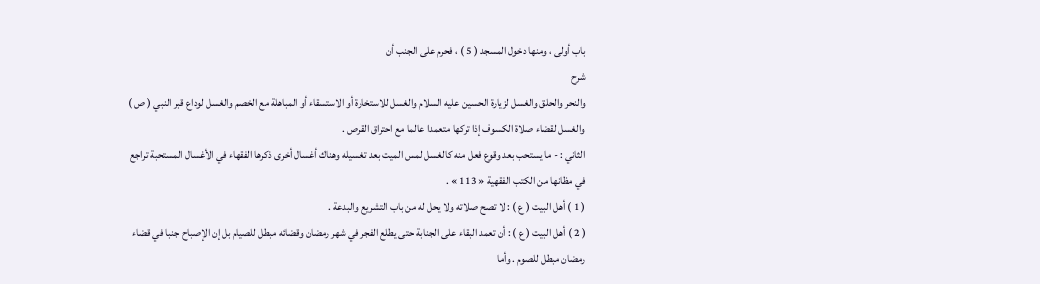باب أولى ، ومنها دخول المسجد ( 5 ) ، فحرم على الجنب أن
شرح
والنحر والحلق والغسل لزيارة الحسين عليه السلام والغسل للاستخارة أو الاستسقاء أو المباهلة مع الخصم والغسل لوداع قبر النبي ( ص ) والغسل لقضاء صلاة الكسوف إذا تركها متعمدا عالما مع احتراق القرص .
الثاني : - ما يستحب بعد وقوع فعل منه كالغسل لمس الميت بعد تغسيله وهناك أغسال أخرى ذكرها الفقهاء في الأغسال المستحبة تراجع في مظانها من الكتب الفقهية « 113 » .
( 1 ) أهل البيت ( ع ) : لا تصح صلاته ولا يحل له من باب التشريع والبدعة .
( 2 ) أهل البيت ( ع ) : أن تعمد البقاء على الجنابة حتى يطلع الفجر في شهر رمضان وقضائه مبطل للصيام بل إن الإصباح جنبا في قضاء رمضان مبطل للصوم . وأما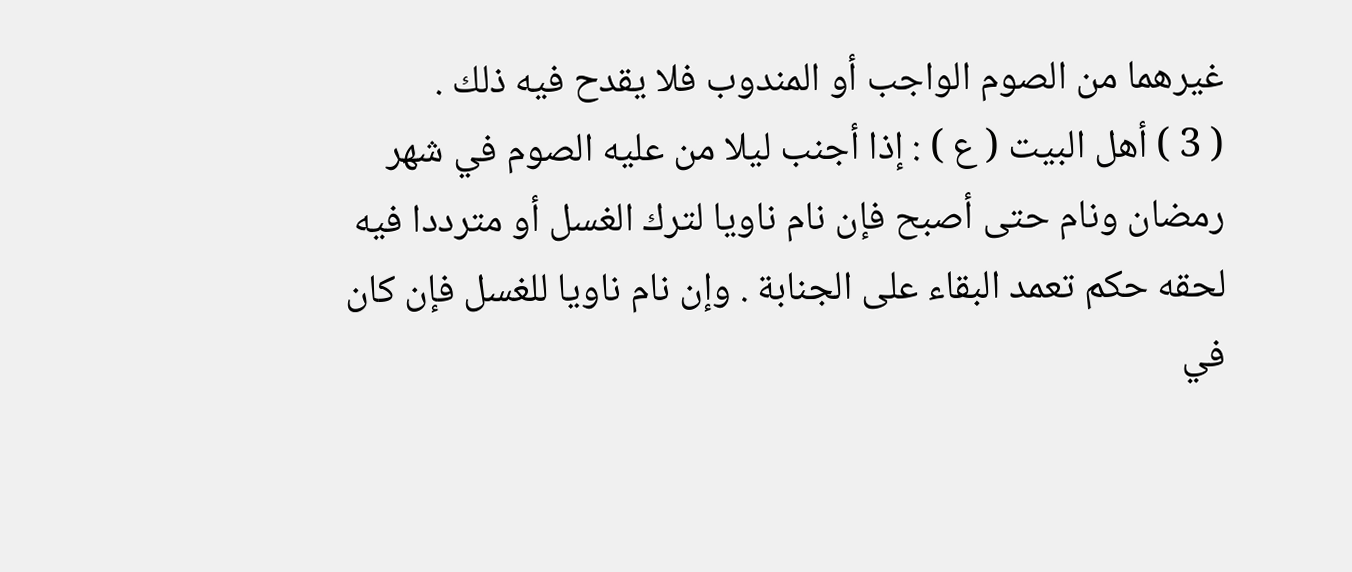غيرهما من الصوم الواجب أو المندوب فلا يقدح فيه ذلك .
( 3 ) أهل البيت ( ع ) : إذا أجنب ليلا من عليه الصوم في شهر رمضان ونام حتى أصبح فإن نام ناويا لترك الغسل أو مترددا فيه لحقه حكم تعمد البقاء على الجنابة . وإن نام ناويا للغسل فإن كان في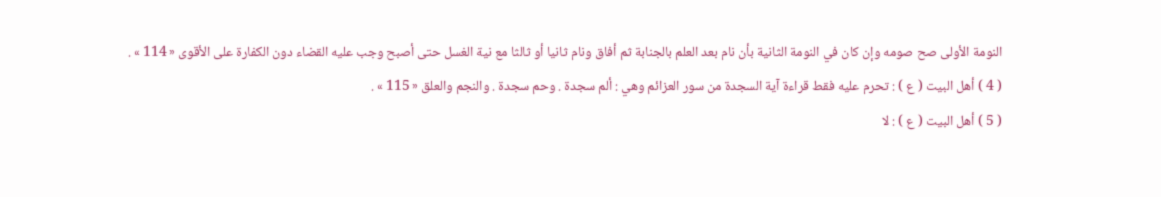النومة الأولى صح صومه وإن كان في النومة الثانية بأن نام بعد العلم بالجنابة ثم أفاق ونام ثانيا أو ثالثا مع نية الغسل حتى أصبح وجب عليه القضاء دون الكفارة على الأقوى « 114 » .
( 4 ) أهل البيت ( ع ) : تحرم عليه فقط قراءة آية السجدة من سور العزائم وهي : ألم سجدة . وحم سجدة . والنجم والعلق « 115 » .
( 5 ) أهل البيت ( ع ) : لا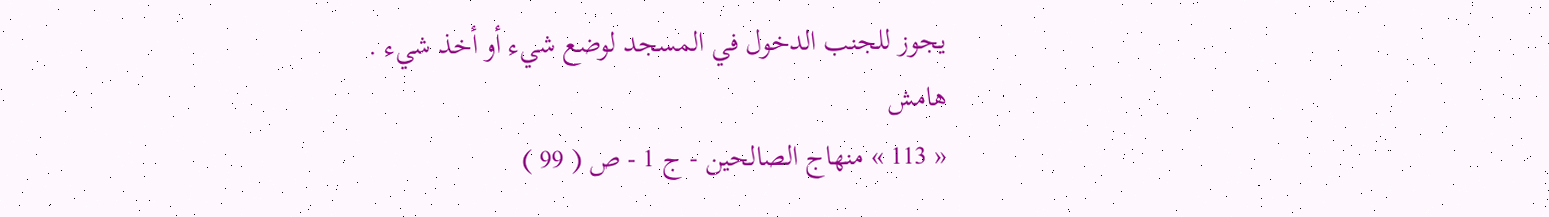يجوز للجنب الدخول في المسجد لوضع شيء أو أخذ شيء .
هامش
« 113 » منهاج الصالحين - ج 1 - ص ( 99 )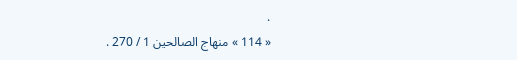.
« 114 » منهاج الصالحين 1 / 270 .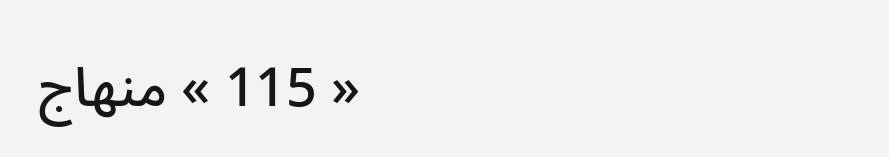« 115 » منهاج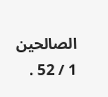الصالحين 1 / 52 .